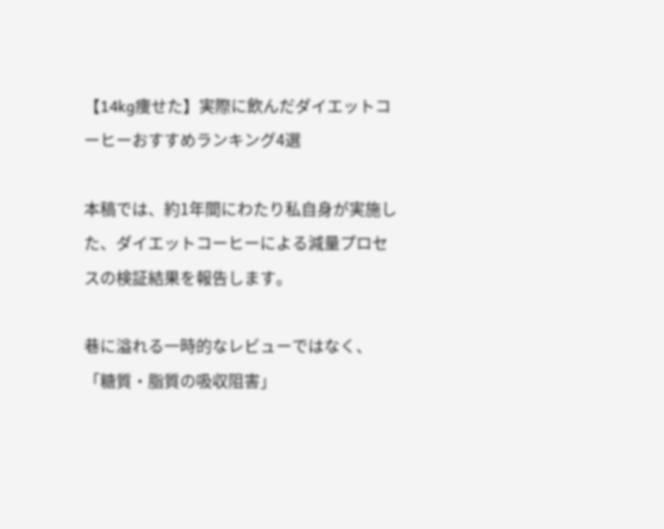【14kg痩せた】実際に飲んだダイエットコーヒーおすすめランキング4選

本稿では、約1年間にわたり私自身が実施した、ダイエットコーヒーによる減量プロセスの検証結果を報告します。

巷に溢れる一時的なレビューではなく、「糖質・脂質の吸収阻害」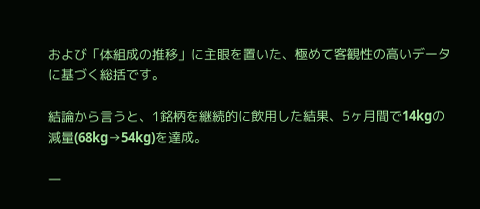および「体組成の推移」に主眼を置いた、極めて客観性の高いデータに基づく総括です。

結論から言うと、1銘柄を継続的に飲用した結果、5ヶ月間で14kgの減量(68kg→54kg)を達成。

一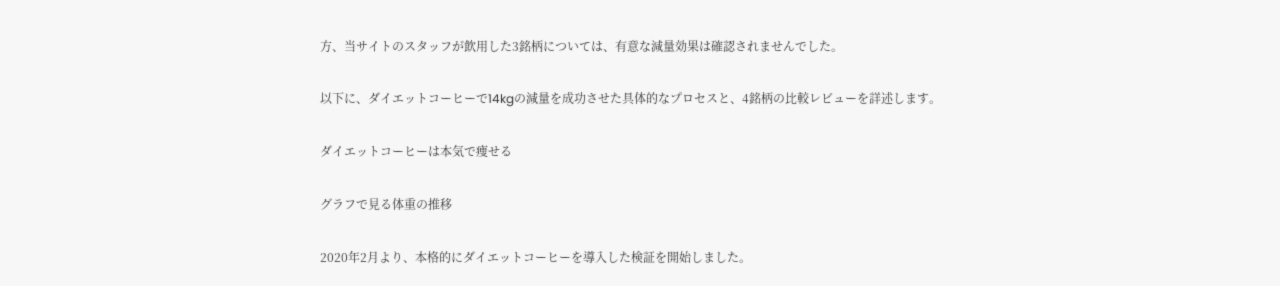方、当サイトのスタッフが飲用した3銘柄については、有意な減量効果は確認されませんでした。

以下に、ダイエットコーヒーで14kgの減量を成功させた具体的なプロセスと、4銘柄の比較レビューを詳述します。

ダイエットコーヒーは本気で痩せる

グラフで見る体重の推移

2020年2月より、本格的にダイエットコーヒーを導入した検証を開始しました。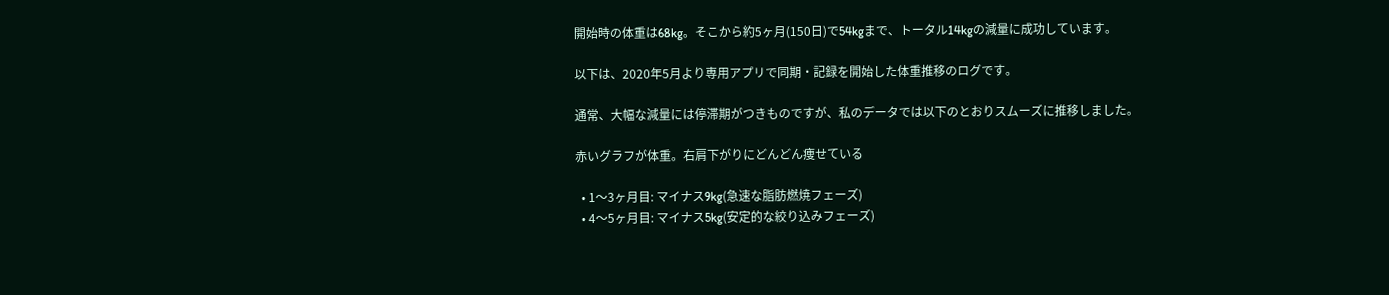開始時の体重は68kg。そこから約5ヶ月(150日)で54kgまで、トータル14kgの減量に成功しています。

以下は、2020年5月より専用アプリで同期・記録を開始した体重推移のログです。

通常、大幅な減量には停滞期がつきものですが、私のデータでは以下のとおりスムーズに推移しました。

赤いグラフが体重。右肩下がりにどんどん痩せている

  • 1〜3ヶ月目: マイナス9kg(急速な脂肪燃焼フェーズ)
  • 4〜5ヶ月目: マイナス5kg(安定的な絞り込みフェーズ)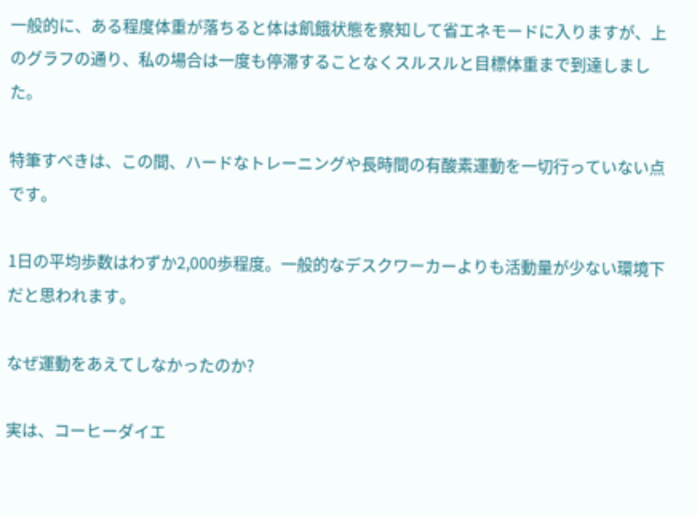一般的に、ある程度体重が落ちると体は飢餓状態を察知して省エネモードに入りますが、上のグラフの通り、私の場合は一度も停滞することなくスルスルと目標体重まで到達しました。

特筆すべきは、この間、ハードなトレーニングや長時間の有酸素運動を一切行っていない点です。

1日の平均歩数はわずか2,000歩程度。一般的なデスクワーカーよりも活動量が少ない環境下だと思われます。

なぜ運動をあえてしなかったのか?

実は、コーヒーダイエ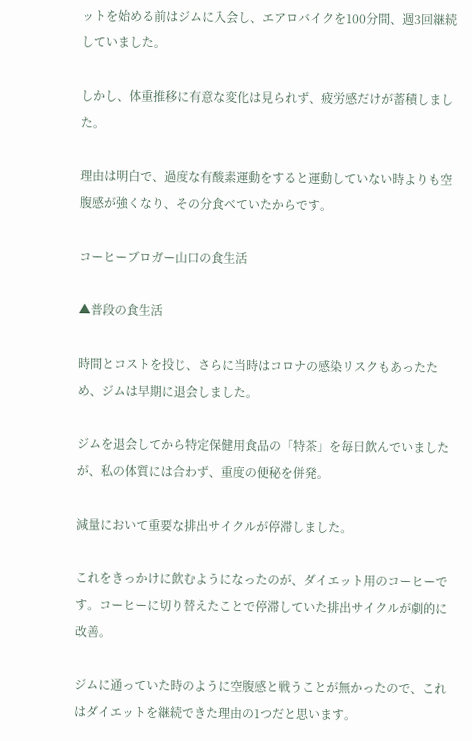ットを始める前はジムに入会し、エアロバイクを100分間、週3回継続していました。

しかし、体重推移に有意な変化は見られず、疲労感だけが蓄積しました。

理由は明白で、過度な有酸素運動をすると運動していない時よりも空腹感が強くなり、その分食べていたからです。

コーヒーブロガー山口の食生活

▲普段の食生活

時間とコストを投じ、さらに当時はコロナの感染リスクもあったため、ジムは早期に退会しました。

ジムを退会してから特定保健用食品の「特茶」を毎日飲んでいましたが、私の体質には合わず、重度の便秘を併発。

減量において重要な排出サイクルが停滞しました。

これをきっかけに飲むようになったのが、ダイエット用のコーヒーです。コーヒーに切り替えたことで停滞していた排出サイクルが劇的に改善。

ジムに通っていた時のように空腹感と戦うことが無かったので、これはダイエットを継続できた理由の1つだと思います。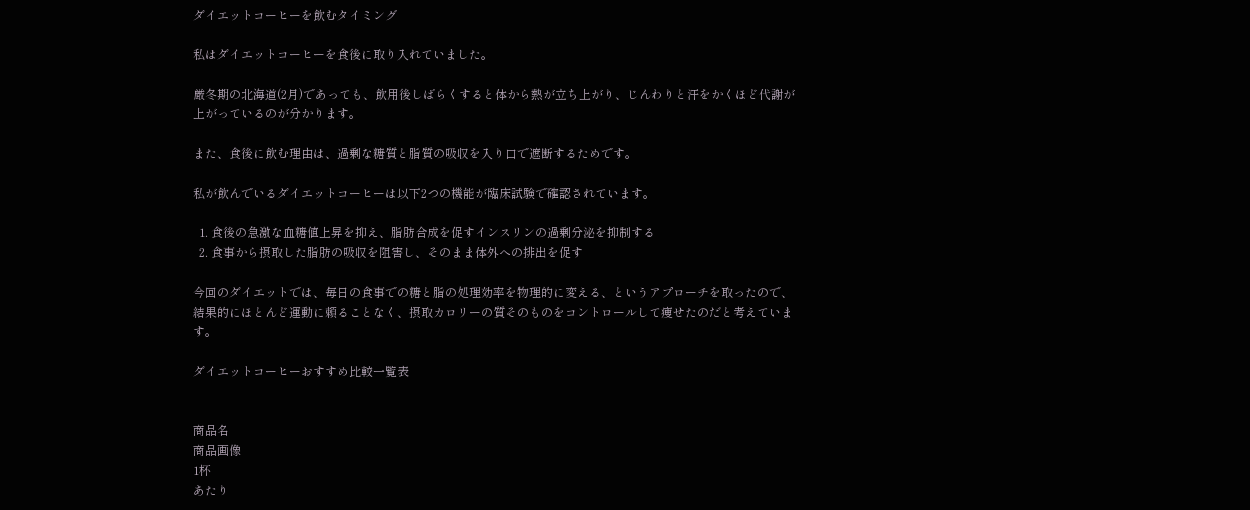ダイエットコーヒーを飲むタイミング

私はダイエットコーヒーを食後に取り入れていました。

厳冬期の北海道(2月)であっても、飲用後しばらくすると体から熱が立ち上がり、じんわりと汗をかくほど代謝が上がっているのが分かります。

また、食後に飲む理由は、過剰な糖質と脂質の吸収を入り口で遮断するためです。

私が飲んでいるダイエットコーヒーは以下2つの機能が臨床試験で確認されています。

  1. 食後の急激な血糖値上昇を抑え、脂肪合成を促すインスリンの過剰分泌を抑制する
  2. 食事から摂取した脂肪の吸収を阻害し、そのまま体外への排出を促す

今回のダイエットでは、毎日の食事での糖と脂の処理効率を物理的に変える、というアプローチを取ったので、結果的にほとんど運動に頼ることなく、摂取カロリーの質そのものをコントロールして痩せたのだと考えています。

ダイエットコーヒーおすすめ比較一覧表


商品名
商品画像
1杯
あたり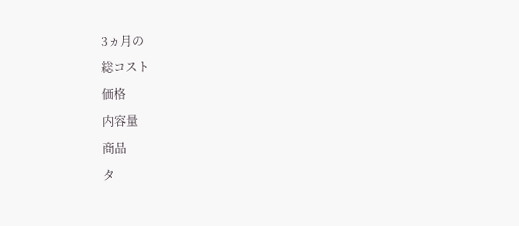3ヵ月の
総コスト
価格
内容量
商品
タ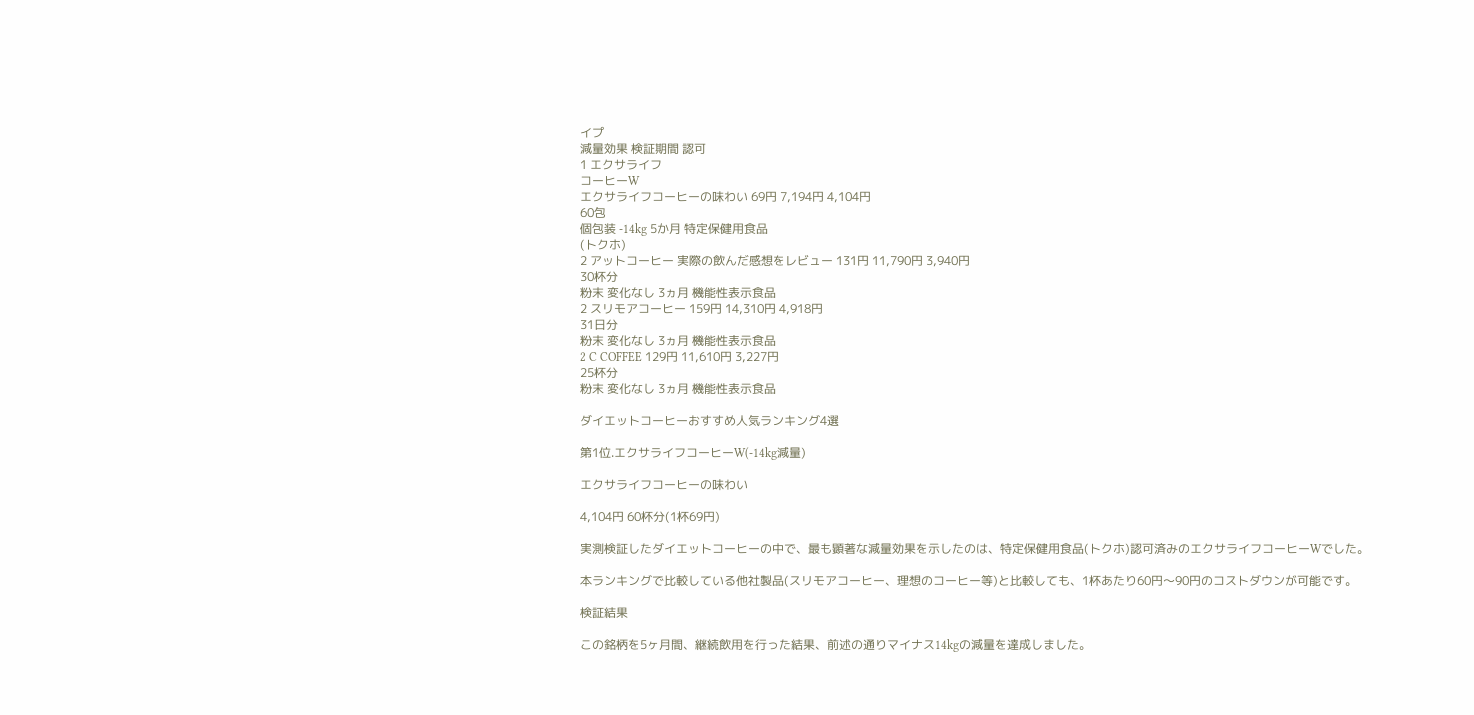イプ
減量効果 検証期間 認可
1 エクサライフ
コーヒーW
エクサライフコーヒーの味わい 69円 7,194円 4,104円
60包
個包装 -14kg 5か月 特定保健用食品
(トクホ)
2 アットコーヒー 実際の飲んだ感想をレビュー 131円 11,790円 3,940円
30杯分
粉末 変化なし 3ヵ月 機能性表示食品
2 スリモアコーヒー 159円 14,310円 4,918円
31日分
粉末 変化なし 3ヵ月 機能性表示食品
2 C COFFEE 129円 11,610円 3,227円
25杯分
粉末 変化なし 3ヵ月 機能性表示食品

ダイエットコーヒーおすすめ人気ランキング4選

第1位.エクサライフコーヒーW(-14kg減量)

エクサライフコーヒーの味わい

4,104円 60杯分(1杯69円)

実測検証したダイエットコーヒーの中で、最も顕著な減量効果を示したのは、特定保健用食品(トクホ)認可済みのエクサライフコーヒーWでした。

本ランキングで比較している他社製品(スリモアコーヒー、理想のコーヒー等)と比較しても、1杯あたり60円〜90円のコストダウンが可能です。

検証結果

この銘柄を5ヶ月間、継続飲用を行った結果、前述の通りマイナス14kgの減量を達成しました。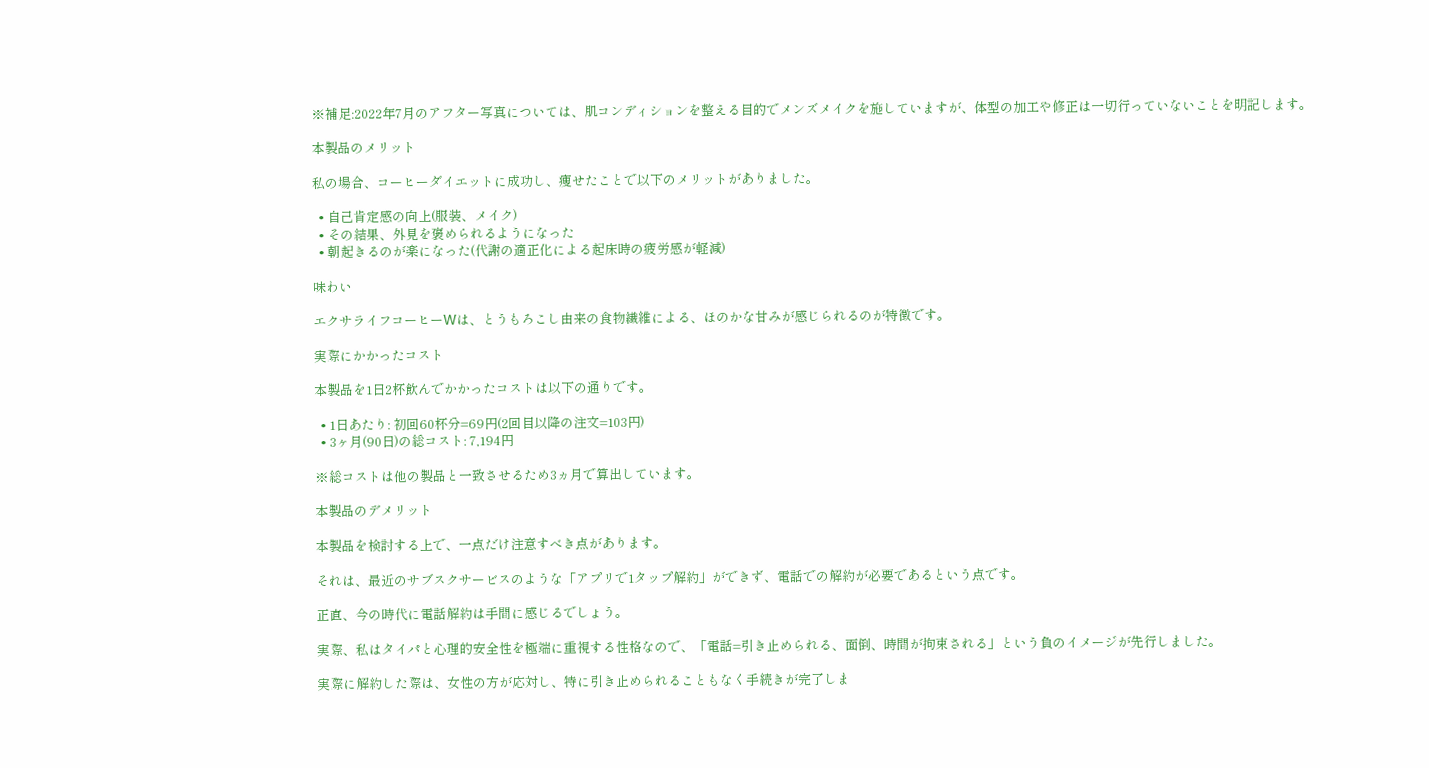※補足:2022年7月のアフター写真については、肌コンディションを整える目的でメンズメイクを施していますが、体型の加工や修正は一切行っていないことを明記します。

本製品のメリット

私の場合、コーヒーダイエットに成功し、痩せたことで以下のメリットがありました。

  • 自己肯定感の向上(服装、メイク)
  • その結果、外見を褒められるようになった
  • 朝起きるのが楽になった(代謝の適正化による起床時の疲労感が軽減)

味わい

エクサライフコーヒーWは、とうもろこし由来の食物繊維による、ほのかな甘みが感じられるのが特徴です。

実際にかかったコスト

本製品を1日2杯飲んでかかったコストは以下の通りです。

  • 1日あたり: 初回60杯分=69円(2回目以降の注文=103円)
  • 3ヶ月(90日)の総コスト: 7,194円

※総コストは他の製品と一致させるため3ヵ月で算出しています。

本製品のデメリット

本製品を検討する上で、一点だけ注意すべき点があります。

それは、最近のサブスクサービスのような「アプリで1タップ解約」ができず、電話での解約が必要であるという点です。

正直、今の時代に電話解約は手間に感じるでしょう。

実際、私はタイパと心理的安全性を極端に重視する性格なので、「電話=引き止められる、面倒、時間が拘束される」という負のイメージが先行しました。

実際に解約した際は、女性の方が応対し、特に引き止められることもなく手続きが完了しま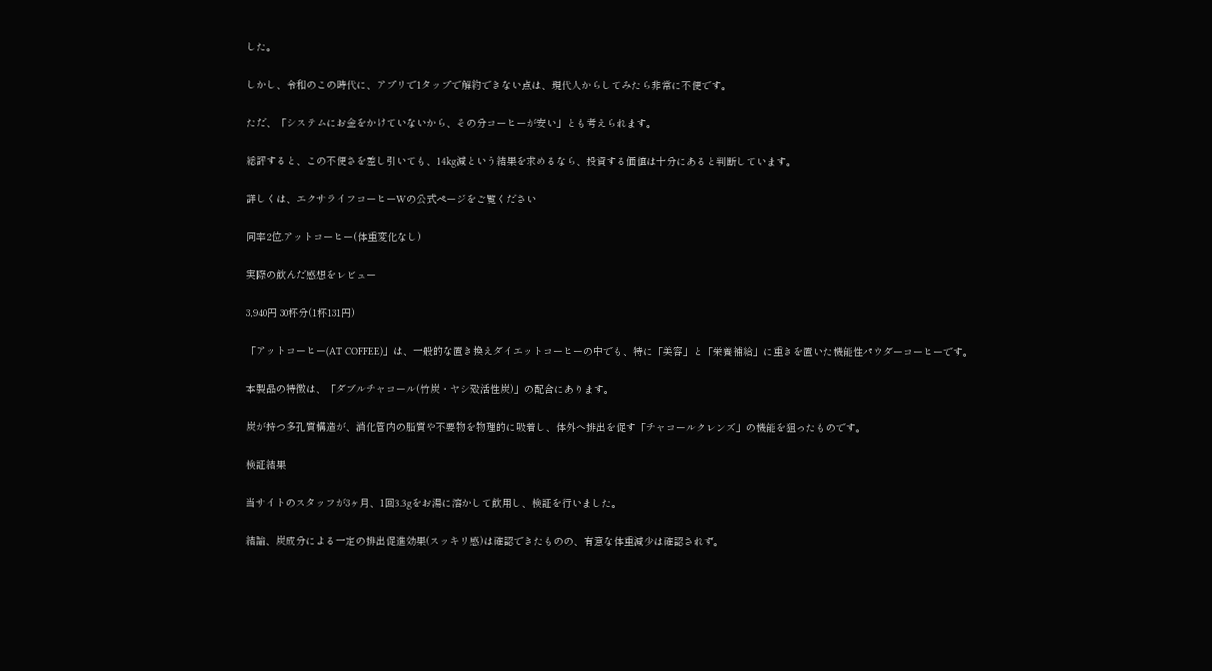した。

しかし、令和のこの時代に、アプリで1タップで解約できない点は、現代人からしてみたら非常に不便です。

ただ、「システムにお金をかけていないから、その分コーヒーが安い」とも考えられます。

総評すると、この不便さを差し引いても、14kg減という結果を求めるなら、投資する価値は十分にあると判断しています。

詳しくは、エクサライフコーヒーWの公式ページをご覧ください

同率2位.アットコーヒー(体重変化なし)

実際の飲んだ感想をレビュー

3,940円 30杯分(1杯131円)

「アットコーヒー(AT COFFEE)」は、一般的な置き換えダイエットコーヒーの中でも、特に「美容」と「栄養補給」に重きを置いた機能性パウダーコーヒーです。

本製品の特徴は、「ダブルチャコール(竹炭・ヤシ殻活性炭)」の配合にあります。

炭が持つ多孔質構造が、消化管内の脂質や不要物を物理的に吸着し、体外へ排出を促す「チャコールクレンズ」の機能を狙ったものです。

検証結果

当サイトのスタッフが3ヶ月、1回3.3gをお湯に溶かして飲用し、検証を行いました。

結論、炭成分による一定の排出促進効果(スッキリ感)は確認できたものの、有意な体重減少は確認されず。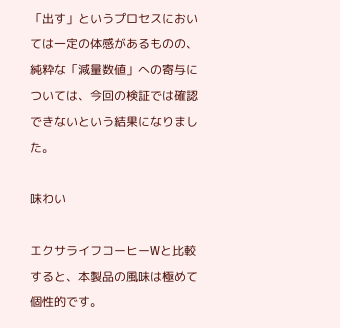「出す」というプロセスにおいては一定の体感があるものの、純粋な「減量数値」への寄与については、今回の検証では確認できないという結果になりました。

味わい

エクサライフコーヒーWと比較すると、本製品の風味は極めて個性的です。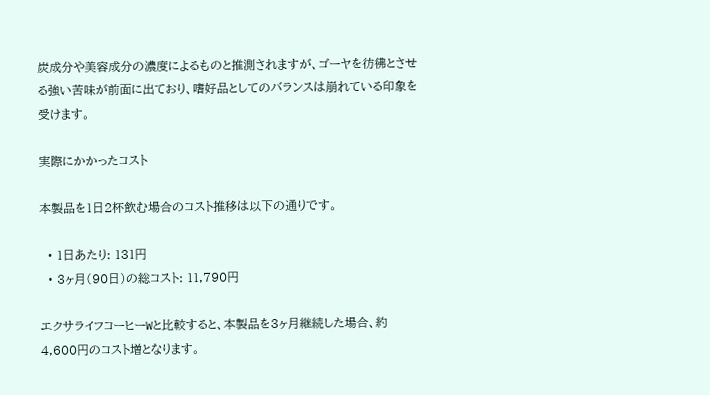炭成分や美容成分の濃度によるものと推測されますが、ゴーヤを彷彿とさせる強い苦味が前面に出ており、嗜好品としてのバランスは崩れている印象を受けます。

実際にかかったコスト

本製品を1日2杯飲む場合のコスト推移は以下の通りです。

  • 1日あたり: 131円
  • 3ヶ月(90日)の総コスト: 11,790円

エクサライフコーヒーWと比較すると、本製品を3ヶ月継続した場合、約4,600円のコスト増となります。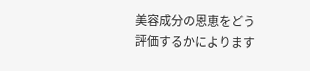美容成分の恩恵をどう評価するかによります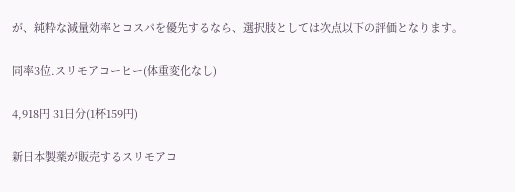が、純粋な減量効率とコスパを優先するなら、選択肢としては次点以下の評価となります。

同率3位.スリモアコーヒー(体重変化なし)

4,918円 31日分(1杯159円)

新日本製薬が販売するスリモアコ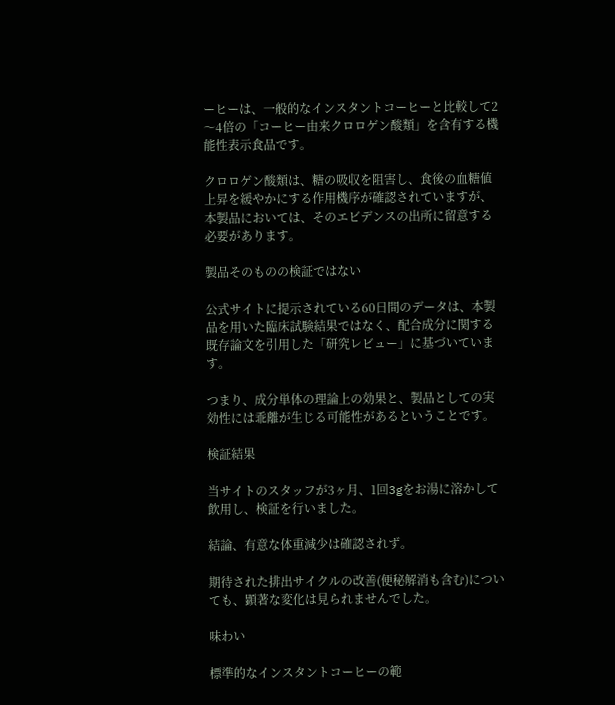ーヒーは、一般的なインスタントコーヒーと比較して2〜4倍の「コーヒー由来クロロゲン酸類」を含有する機能性表示食品です。

クロロゲン酸類は、糖の吸収を阻害し、食後の血糖値上昇を緩やかにする作用機序が確認されていますが、本製品においては、そのエビデンスの出所に留意する必要があります。

製品そのものの検証ではない

公式サイトに提示されている60日間のデータは、本製品を用いた臨床試験結果ではなく、配合成分に関する既存論文を引用した「研究レビュー」に基づいています。

つまり、成分単体の理論上の効果と、製品としての実効性には乖離が生じる可能性があるということです。

検証結果

当サイトのスタッフが3ヶ月、1回3gをお湯に溶かして飲用し、検証を行いました。

結論、有意な体重減少は確認されず。

期待された排出サイクルの改善(便秘解消も含む)についても、顕著な変化は見られませんでした。

味わい

標準的なインスタントコーヒーの範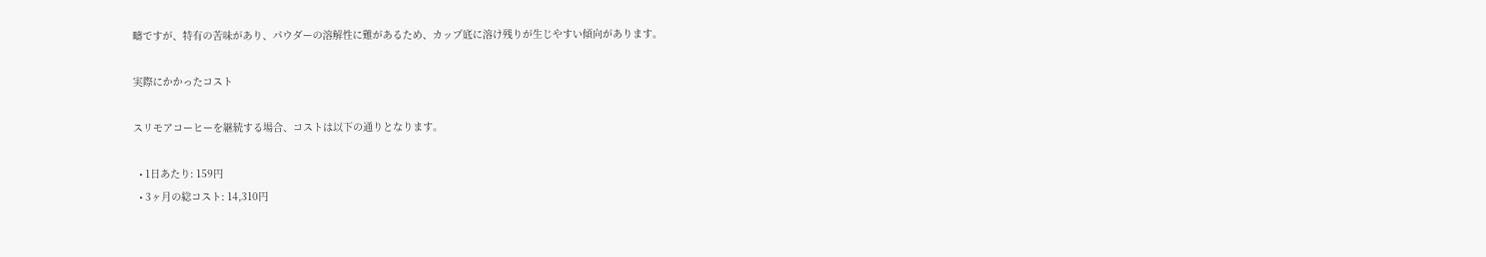疇ですが、特有の苦味があり、パウダーの溶解性に難があるため、カップ底に溶け残りが生じやすい傾向があります。

実際にかかったコスト

スリモアコーヒーを継続する場合、コストは以下の通りとなります。

  • 1日あたり: 159円
  • 3ヶ月の総コスト: 14,310円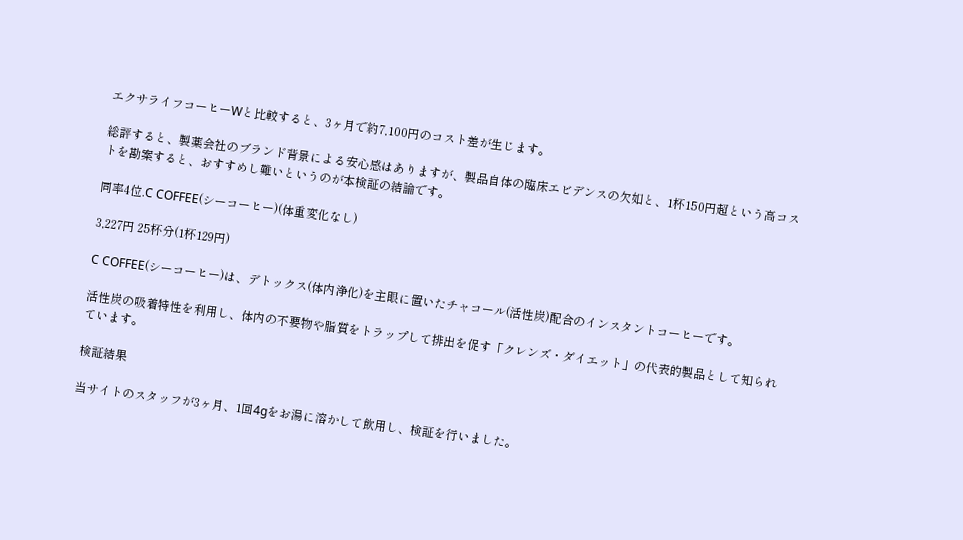エクサライフコーヒーWと比較すると、3ヶ月で約7,100円のコスト差が生じます。

総評すると、製薬会社のブランド背景による安心感はありますが、製品自体の臨床エビデンスの欠如と、1杯150円超という高コストを勘案すると、おすすめし難いというのが本検証の結論です。

同率4位.C COFFEE(シーコーヒー)(体重変化なし)

3,227円 25杯分(1杯129円)

C COFFEE(シーコーヒー)は、デトックス(体内浄化)を主眼に置いたチャコール(活性炭)配合のインスタントコーヒーです。

活性炭の吸着特性を利用し、体内の不要物や脂質をトラップして排出を促す「クレンズ・ダイエット」の代表的製品として知られています。

検証結果

当サイトのスタッフが3ヶ月、1回4gをお湯に溶かして飲用し、検証を行いました。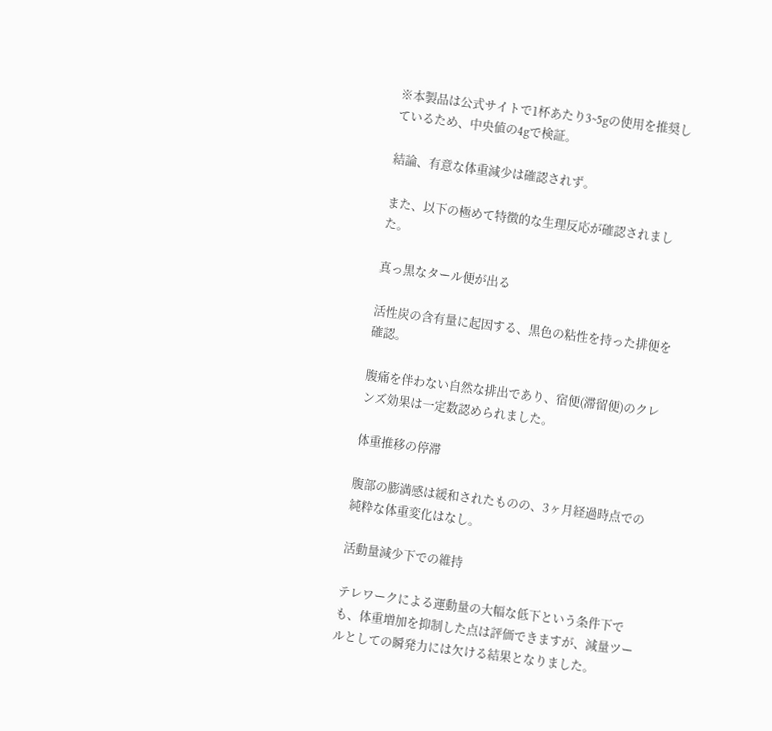※本製品は公式サイトで1杯あたり3~5gの使用を推奨しているため、中央値の4gで検証。

結論、有意な体重減少は確認されず。

また、以下の極めて特徴的な生理反応が確認されました。

真っ黒なタール便が出る

活性炭の含有量に起因する、黒色の粘性を持った排便を確認。

腹痛を伴わない自然な排出であり、宿便(滞留便)のクレンズ効果は一定数認められました。

体重推移の停滞

腹部の膨満感は緩和されたものの、3ヶ月経過時点での純粋な体重変化はなし。

活動量減少下での維持

テレワークによる運動量の大幅な低下という条件下でも、体重増加を抑制した点は評価できますが、減量ツールとしての瞬発力には欠ける結果となりました。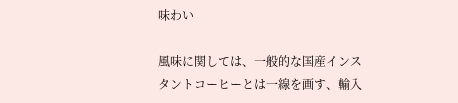味わい

風味に関しては、一般的な国産インスタントコーヒーとは一線を画す、輸入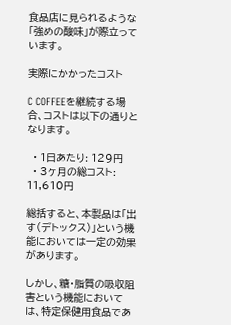食品店に見られるような「強めの酸味」が際立っています。

実際にかかったコスト

C COFFEEを継続する場合、コストは以下の通りとなります。

  • 1日あたり: 129円
  • 3ヶ月の総コスト: 11,610円

総括すると、本製品は「出す(デトックス)」という機能においては一定の効果があります。

しかし、糖・脂質の吸収阻害という機能においては、特定保健用食品であ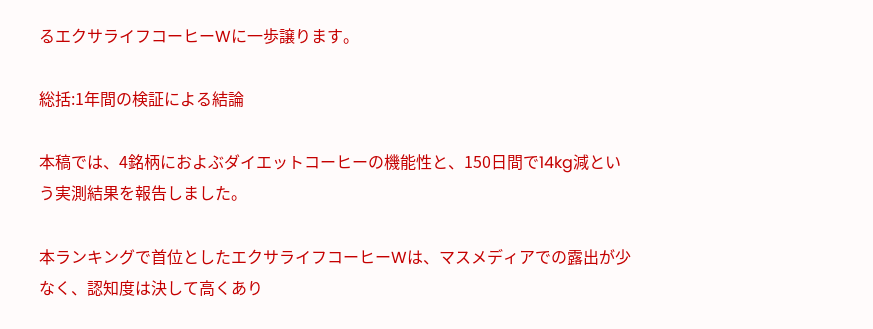るエクサライフコーヒーWに一歩譲ります。

総括:1年間の検証による結論

本稿では、4銘柄におよぶダイエットコーヒーの機能性と、150日間で14kg減という実測結果を報告しました。

本ランキングで首位としたエクサライフコーヒーWは、マスメディアでの露出が少なく、認知度は決して高くあり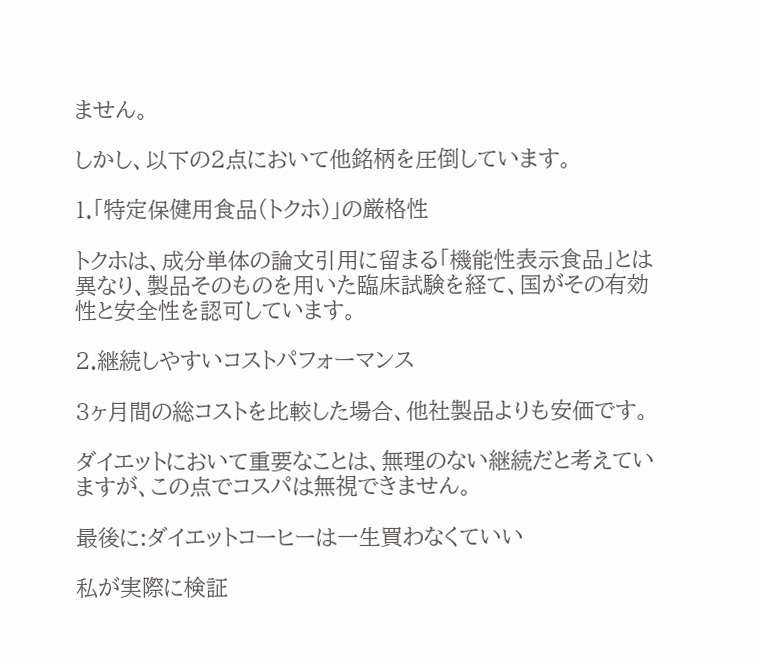ません。

しかし、以下の2点において他銘柄を圧倒しています。

1.「特定保健用食品(トクホ)」の厳格性

トクホは、成分単体の論文引用に留まる「機能性表示食品」とは異なり、製品そのものを用いた臨床試験を経て、国がその有効性と安全性を認可しています。

2.継続しやすいコストパフォーマンス

3ヶ月間の総コストを比較した場合、他社製品よりも安価です。

ダイエットにおいて重要なことは、無理のない継続だと考えていますが、この点でコスパは無視できません。

最後に:ダイエットコーヒーは一生買わなくていい

私が実際に検証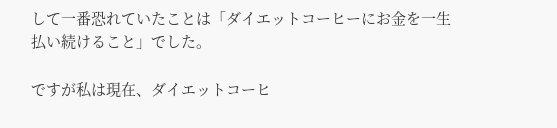して一番恐れていたことは「ダイエットコーヒーにお金を一生払い続けること」でした。

ですが私は現在、ダイエットコーヒ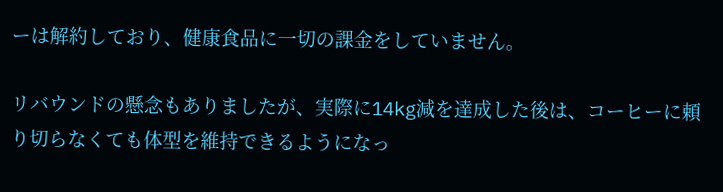ーは解約しており、健康食品に一切の課金をしていません。

リバウンドの懸念もありましたが、実際に14kg減を達成した後は、コーヒーに頼り切らなくても体型を維持できるようになっ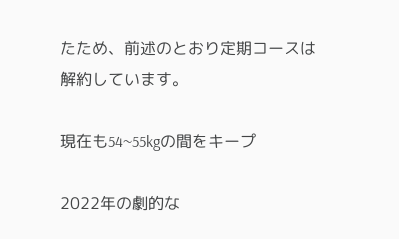たため、前述のとおり定期コースは解約しています。

現在も54~55kgの間をキープ

2022年の劇的な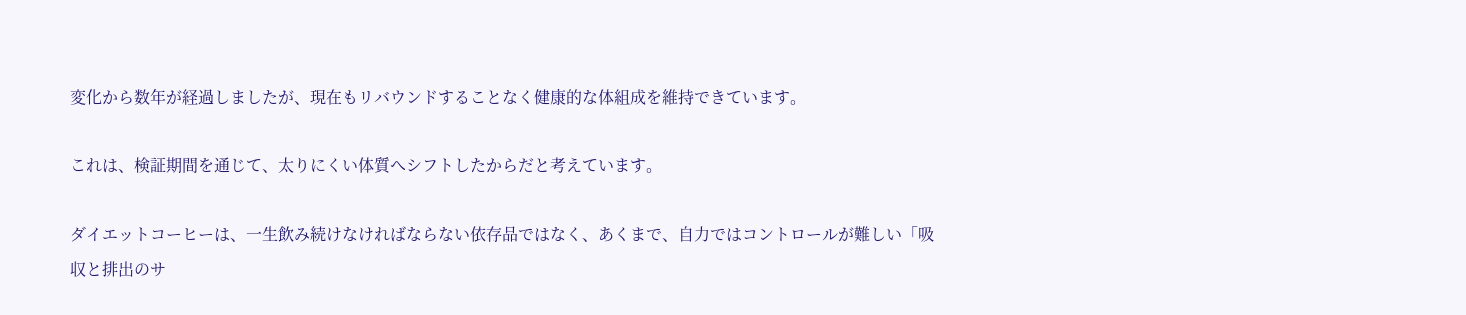変化から数年が経過しましたが、現在もリバウンドすることなく健康的な体組成を維持できています。

これは、検証期間を通じて、太りにくい体質へシフトしたからだと考えています。

ダイエットコーヒーは、一生飲み続けなければならない依存品ではなく、あくまで、自力ではコントロールが難しい「吸収と排出のサ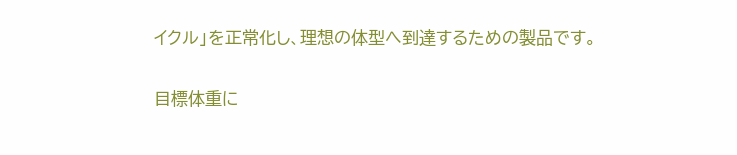イクル」を正常化し、理想の体型へ到達するための製品です。

目標体重に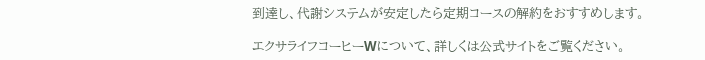到達し、代謝システムが安定したら定期コースの解約をおすすめします。

エクサライフコーヒーWについて、詳しくは公式サイトをご覧ください。